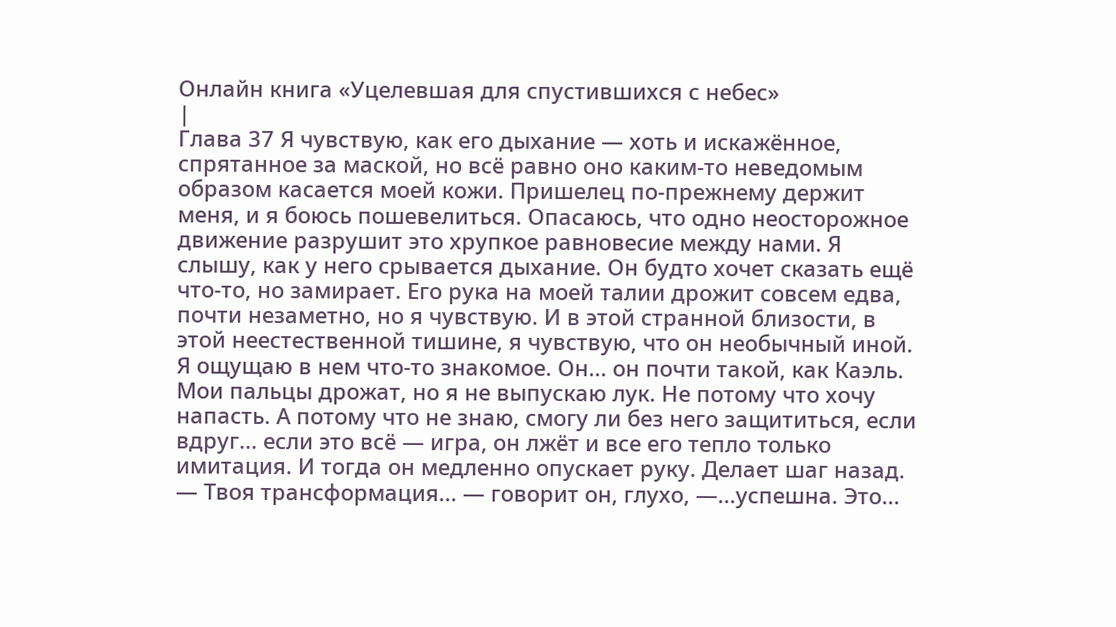Онлайн книга «Уцелевшая для спустившихся с небес»
|
Глава 37 Я чувствую, как его дыхание — хоть и искажённое, спрятанное за маской, но всё равно оно каким-то неведомым образом касается моей кожи. Пришелец по-прежнему держит меня, и я боюсь пошевелиться. Опасаюсь, что одно неосторожное движение разрушит это хрупкое равновесие между нами. Я слышу, как у него срывается дыхание. Он будто хочет сказать ещё что-то, но замирает. Его рука на моей талии дрожит совсем едва, почти незаметно, но я чувствую. И в этой странной близости, в этой неестественной тишине, я чувствую, что он необычный иной. Я ощущаю в нем что-то знакомое. Он... он почти такой, как Каэль. Мои пальцы дрожат, но я не выпускаю лук. Не потому что хочу напасть. А потому что не знаю, смогу ли без него защититься, если вдруг... если это всё — игра, он лжёт и все его тепло только имитация. И тогда он медленно опускает руку. Делает шаг назад. — Твоя трансформация... — говорит он, глухо, —...успешна. Это...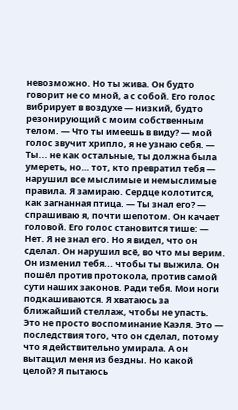невозможно. Но ты жива. Он будто говорит не со мной, а с собой. Его голос вибрирует в воздухе — низкий, будто резонирующий с моим собственным телом. — Что ты имеешь в виду? — мой голос звучит хрипло, я не узнаю себя. — Ты... не как остальные, ты должна была умереть, но… тот, кто превратил тебя — нарушил все мыслимые и немыслимые правила. Я замираю. Сердце колотится, как загнанная птица. — Ты знал его? — спрашиваю я, почти шепотом. Он качает головой. Его голос становится тише: — Нет. Я не знал его. Но я видел, что он сделал. Он нарушил всё, во что мы верим. Он изменил тебя... чтобы ты выжила. Он пошёл против протокола, против самой сути наших законов. Ради тебя. Мои ноги подкашиваются. Я хватаюсь за ближайший стеллаж, чтобы не упасть. Это не просто воспоминание Каэля. Это — последствия того, что он сделал, потому что я действительно умирала. А он вытащил меня из бездны. Но какой целой? Я пытаюсь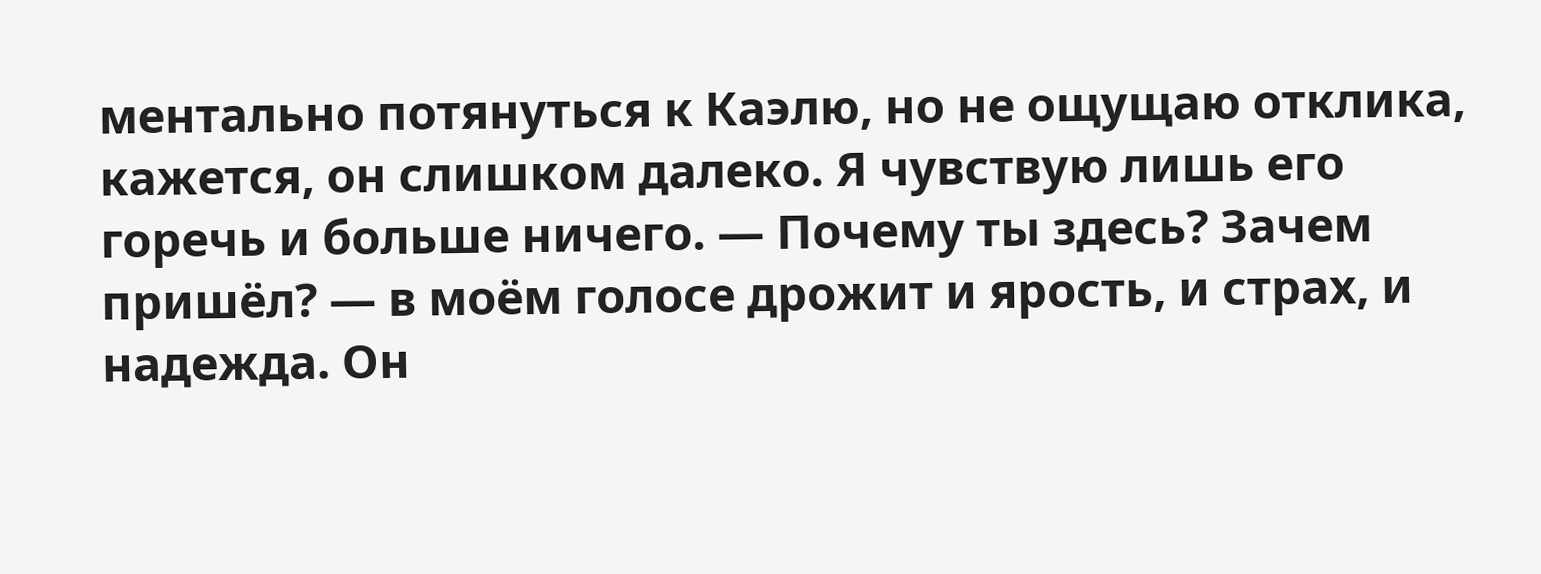ментально потянуться к Каэлю, но не ощущаю отклика, кажется, он слишком далеко. Я чувствую лишь его горечь и больше ничего. — Почему ты здесь? Зачем пришёл? — в моём голосе дрожит и ярость, и страх, и надежда. Он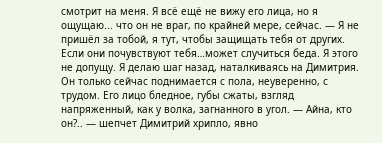смотрит на меня. Я всё ещё не вижу его лица, но я ощущаю... что он не враг, по крайней мере, сейчас. — Я не пришёл за тобой, я тут, чтобы защищать тебя от других. Если они почувствуют тебя…может случиться беда. Я этого не допущу. Я делаю шаг назад, наталкиваясь на Димитрия. Он только сейчас поднимается с пола, неуверенно, с трудом. Его лицо бледное, губы сжаты, взгляд напряженный, как у волка, загнанного в угол. — Айна, кто он?.. — шепчет Димитрий хрипло, явно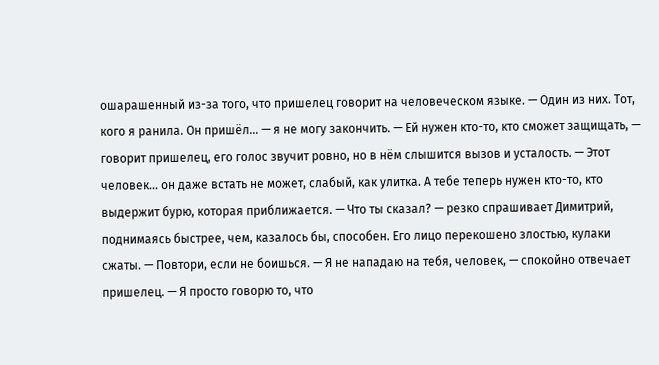ошарашенный из-за того, что пришелец говорит на человеческом языке. — Один из них. Тот, кого я ранила. Он пришёл... — я не могу закончить. — Ей нужен кто-то, кто сможет защищать, — говорит пришелец, его голос звучит ровно, но в нём слышится вызов и усталость. — Этот человек... он даже встать не может, слабый, как улитка. А тебе теперь нужен кто-то, кто выдержит бурю, которая приближается. — Что ты сказал? — резко спрашивает Димитрий, поднимаясь быстрее, чем, казалось бы, способен. Его лицо перекошено злостью, кулаки сжаты. — Повтори, если не боишься. — Я не нападаю на тебя, человек, — спокойно отвечает пришелец. — Я просто говорю то, что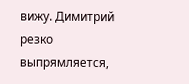вижу. Димитрий резко выпрямляется,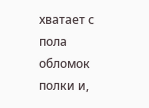хватает с пола обломок полки и,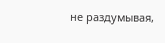не раздумывая,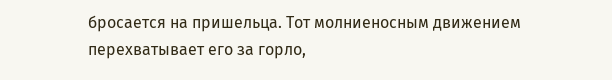бросается на пришельца. Тот молниеносным движением перехватывает его за горло,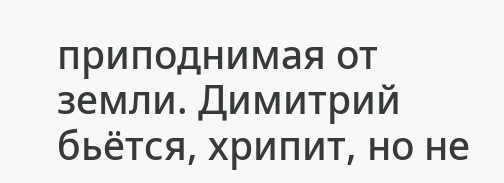приподнимая от земли. Димитрий бьётся, хрипит, но не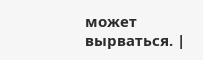может вырваться. |